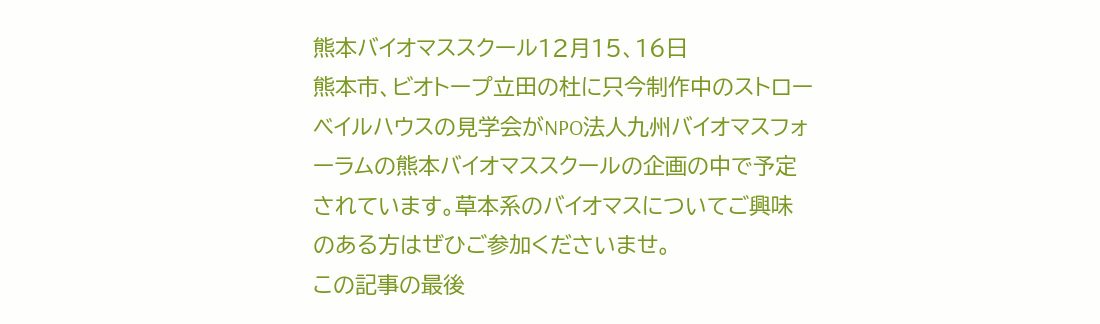熊本バイオマススクール12月15、16日
熊本市、ビオトープ立田の杜に只今制作中のストローベイルハウスの見学会がNPO法人九州バイオマスフォーラムの熊本バイオマススクールの企画の中で予定されています。草本系のバイオマスについてご興味のある方はぜひご参加くださいませ。
この記事の最後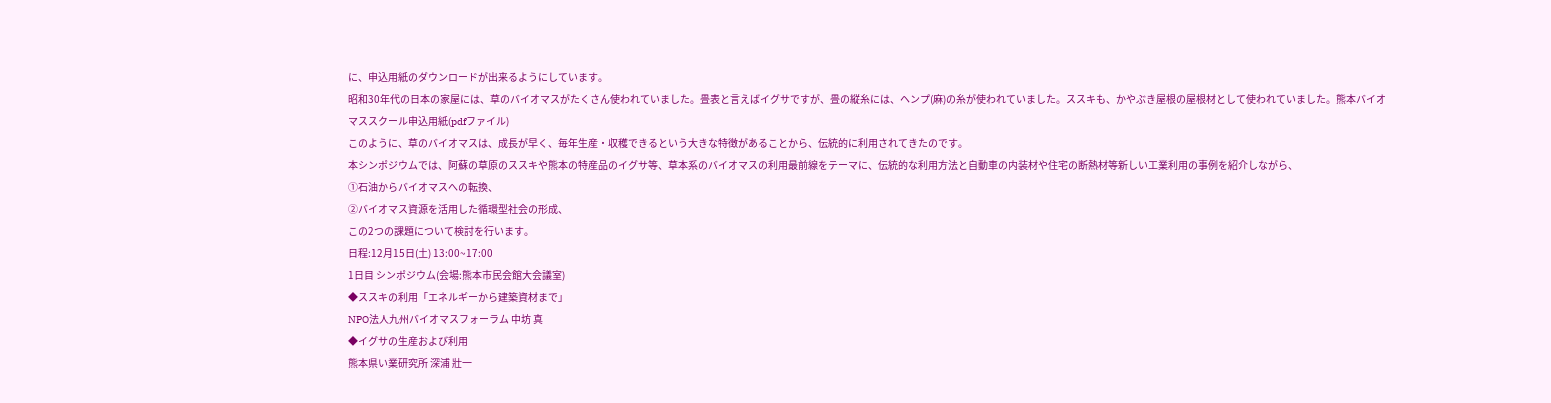に、申込用紙のダウンロードが出来るようにしています。
昭和30年代の日本の家屋には、草のバイオマスがたくさん使われていました。畳表と言えばイグサですが、畳の縦糸には、ヘンプ(麻)の糸が使われていました。ススキも、かやぶき屋根の屋根材として使われていました。熊本バイオマススクール申込用紙(pdfファイル)
このように、草のバイオマスは、成長が早く、毎年生産・収穫できるという大きな特徴があることから、伝統的に利用されてきたのです。
本シンポジウムでは、阿蘇の草原のススキや熊本の特産品のイグサ等、草本系のバイオマスの利用最前線をテーマに、伝統的な利用方法と自動車の内装材や住宅の断熱材等新しい工業利用の事例を紹介しながら、
①石油からバイオマスへの転換、
②バイオマス資源を活用した循環型社会の形成、
この2つの課題について検討を行います。
日程:12月15日(土) 13:00~17:00
1日目 シンポジウム(会場:熊本市民会館大会議室)
◆ススキの利用「エネルギーから建築資材まで」
NPO法人九州バイオマスフォーラム 中坊 真
◆イグサの生産および利用
熊本県い業研究所 深浦 壯一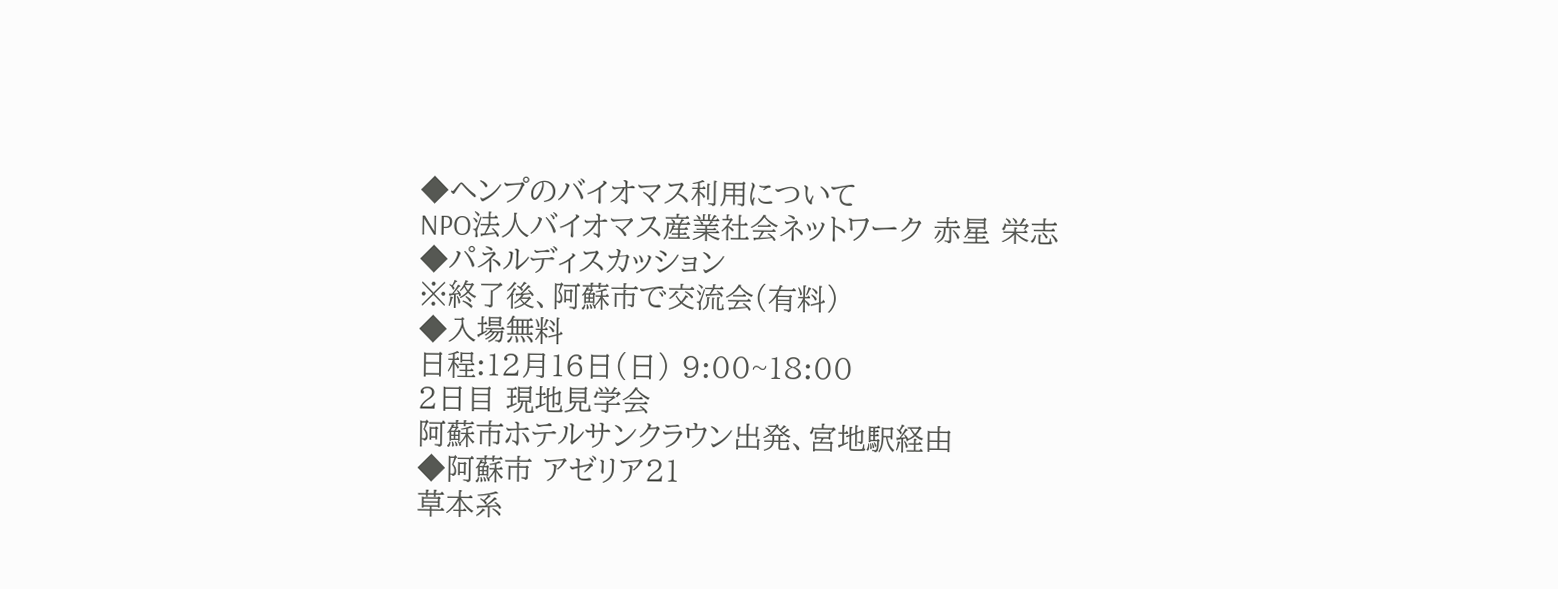◆ヘンプのバイオマス利用について
NPO法人バイオマス産業社会ネットワーク 赤星 栄志
◆パネルディスカッション
※終了後、阿蘇市で交流会(有料)
◆入場無料
日程:12月16日(日) 9:00~18:00
2日目 現地見学会
阿蘇市ホテルサンクラウン出発、宮地駅経由
◆阿蘇市 アゼリア21
草本系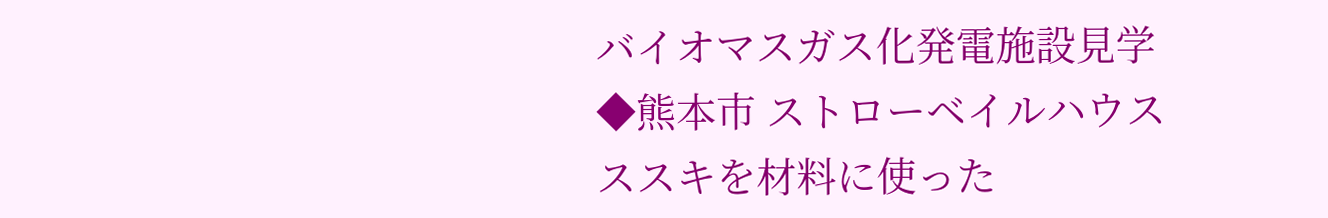バイオマスガス化発電施設見学
◆熊本市 ストローベイルハウス
ススキを材料に使った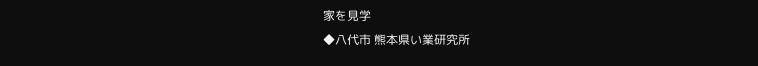家を見学
◆八代市 熊本県い業研究所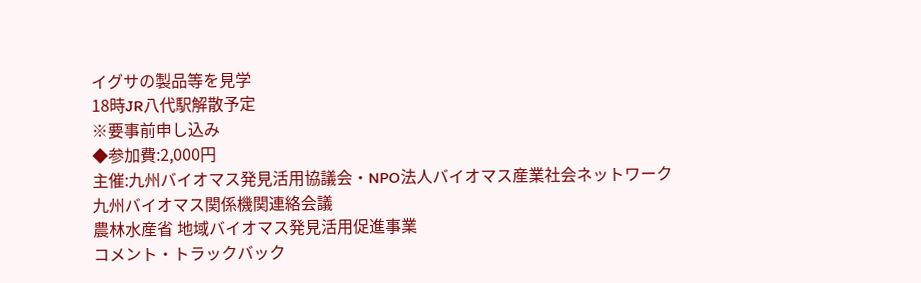イグサの製品等を見学
18時JR八代駅解散予定
※要事前申し込み
◆参加費:2,000円
主催:九州バイオマス発見活用協議会・NPO法人バイオマス産業社会ネットワーク
九州バイオマス関係機関連絡会議
農林水産省 地域バイオマス発見活用促進事業
コメント・トラックバック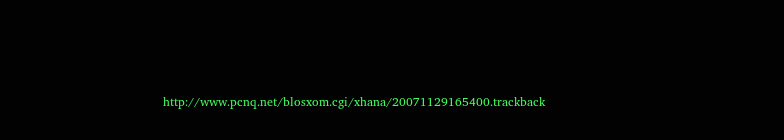http://www.pcnq.net/blosxom.cgi/xhana/20071129165400.trackback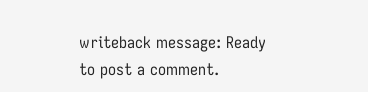writeback message: Ready to post a comment.